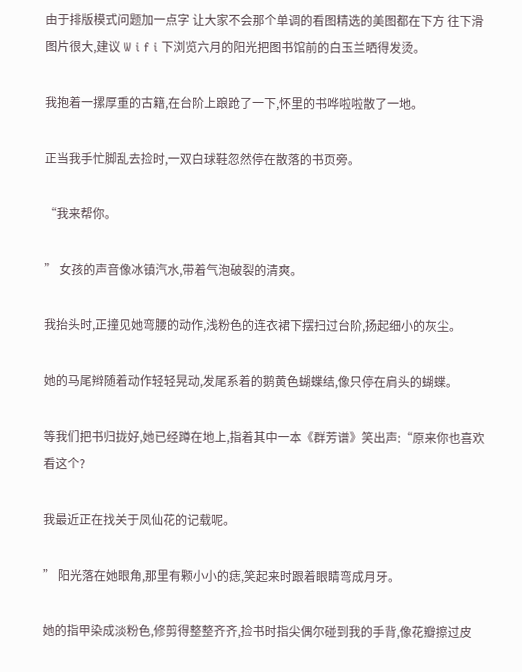由于排版模式问题加一点字 让大家不会那个单调的看图精选的美图都在下方 往下滑图片很大,建议 W i f i 下浏览六月的阳光把图书馆前的白玉兰晒得发烫。

我抱着一摞厚重的古籍,在台阶上踉跄了一下,怀里的书哗啦啦散了一地。

正当我手忙脚乱去捡时,一双白球鞋忽然停在散落的书页旁。

“我来帮你。

” 女孩的声音像冰镇汽水,带着气泡破裂的清爽。

我抬头时,正撞见她弯腰的动作,浅粉色的连衣裙下摆扫过台阶,扬起细小的灰尘。

她的马尾辫随着动作轻轻晃动,发尾系着的鹅黄色蝴蝶结,像只停在肩头的蝴蝶。

等我们把书归拢好,她已经蹲在地上,指着其中一本《群芳谱》笑出声:“原来你也喜欢看这个?

我最近正在找关于凤仙花的记载呢。

” 阳光落在她眼角,那里有颗小小的痣,笑起来时跟着眼睛弯成月牙。

她的指甲染成淡粉色,修剪得整整齐齐,捡书时指尖偶尔碰到我的手背,像花瓣擦过皮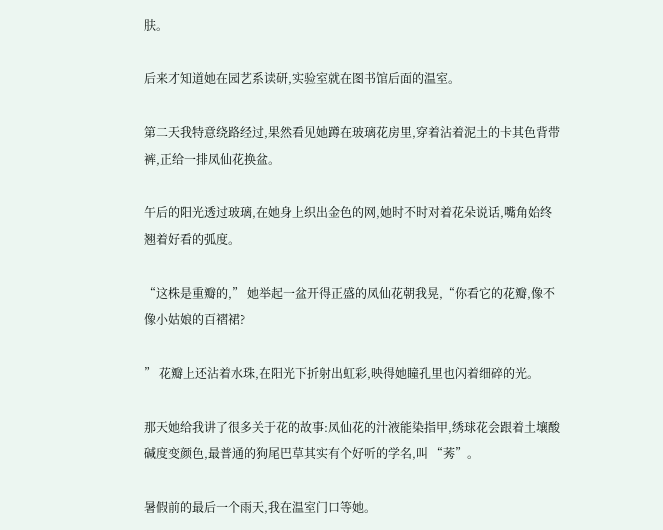肤。

后来才知道她在园艺系读研,实验室就在图书馆后面的温室。

第二天我特意绕路经过,果然看见她蹲在玻璃花房里,穿着沾着泥土的卡其色背带裤,正给一排凤仙花换盆。

午后的阳光透过玻璃,在她身上织出金色的网,她时不时对着花朵说话,嘴角始终翘着好看的弧度。

“这株是重瓣的,” 她举起一盆开得正盛的凤仙花朝我晃,“你看它的花瓣,像不像小姑娘的百褶裙?

” 花瓣上还沾着水珠,在阳光下折射出虹彩,映得她瞳孔里也闪着细碎的光。

那天她给我讲了很多关于花的故事:凤仙花的汁液能染指甲,绣球花会跟着土壤酸碱度变颜色,最普通的狗尾巴草其实有个好听的学名,叫 “莠”。

暑假前的最后一个雨天,我在温室门口等她。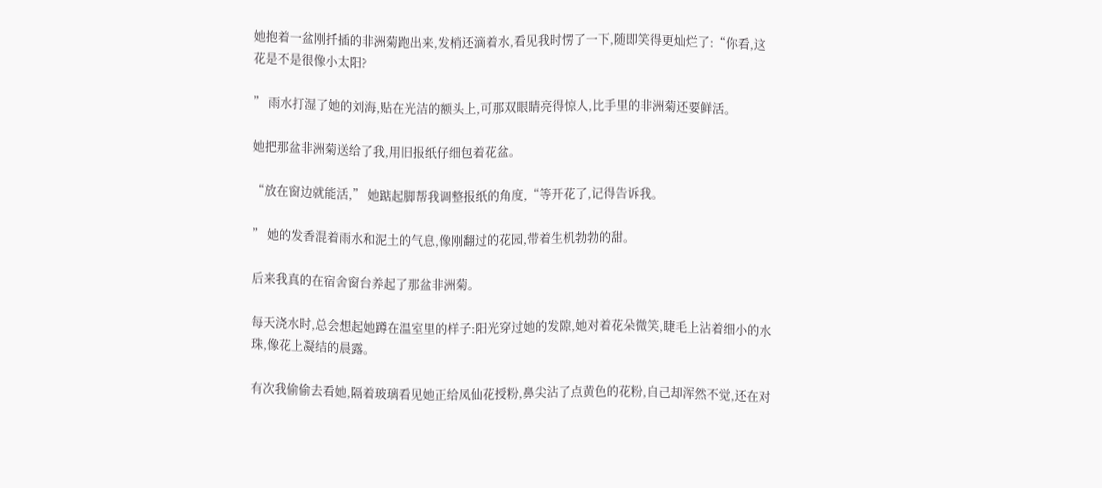她抱着一盆刚扦插的非洲菊跑出来,发梢还滴着水,看见我时愣了一下,随即笑得更灿烂了:“你看,这花是不是很像小太阳?

” 雨水打湿了她的刘海,贴在光洁的额头上,可那双眼睛亮得惊人,比手里的非洲菊还要鲜活。

她把那盆非洲菊送给了我,用旧报纸仔细包着花盆。

“放在窗边就能活,” 她踮起脚帮我调整报纸的角度,“等开花了,记得告诉我。

” 她的发香混着雨水和泥土的气息,像刚翻过的花园,带着生机勃勃的甜。

后来我真的在宿舍窗台养起了那盆非洲菊。

每天浇水时,总会想起她蹲在温室里的样子:阳光穿过她的发隙,她对着花朵微笑,睫毛上沾着细小的水珠,像花上凝结的晨露。

有次我偷偷去看她,隔着玻璃看见她正给凤仙花授粉,鼻尖沾了点黄色的花粉,自己却浑然不觉,还在对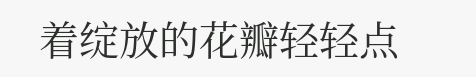着绽放的花瓣轻轻点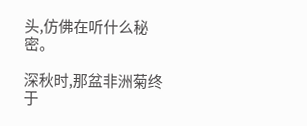头,仿佛在听什么秘密。

深秋时,那盆非洲菊终于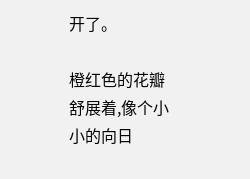开了。

橙红色的花瓣舒展着,像个小小的向日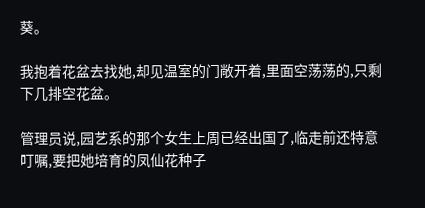葵。

我抱着花盆去找她,却见温室的门敞开着,里面空荡荡的,只剩下几排空花盆。

管理员说,园艺系的那个女生上周已经出国了,临走前还特意叮嘱,要把她培育的凤仙花种子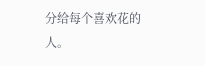分给每个喜欢花的人。